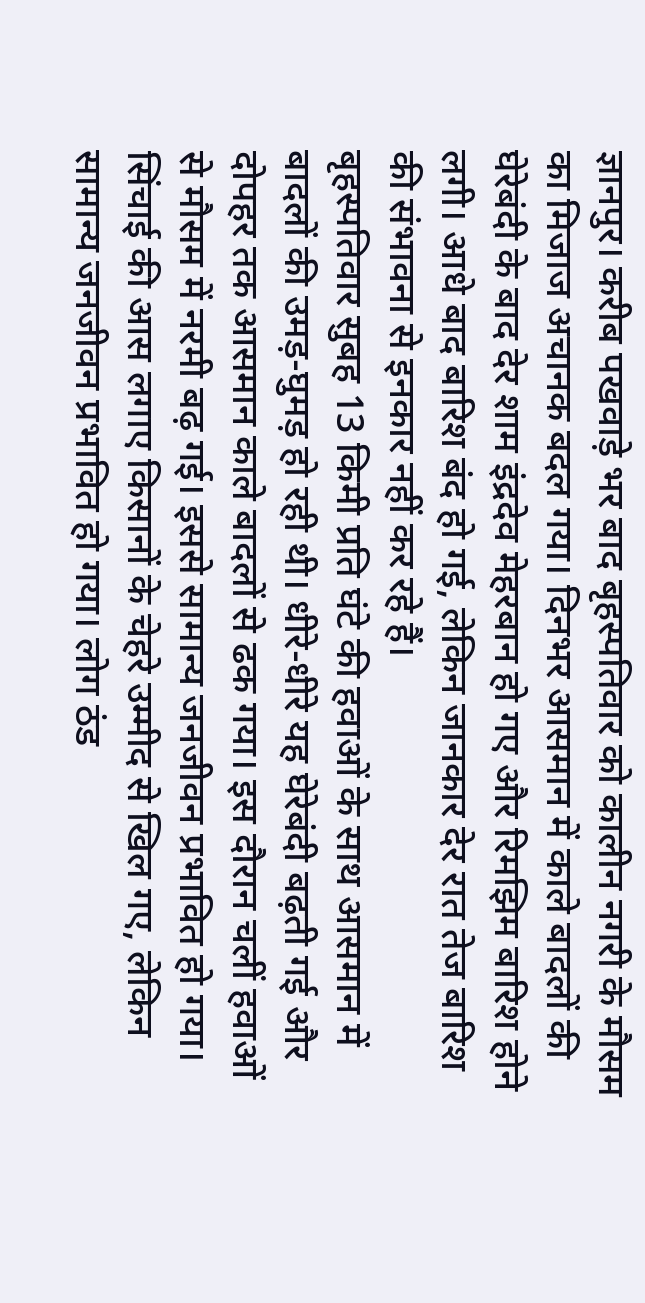ज्ञानपुर। करीब पखवाड़े भर बाद बृहस्पतिवार को कालीन नगरी के मौसम का मिजाज अचानक बदल गया। दिनभर आसमान में काले बादलों की घेरेबंदी के बाद देर शाम इंद्रदेव मेहरबान हो गए और रिमझिम बारिश होने लगी। आधे बाद बारिश बंद हो गई, लेकिन जानकार देर रात तेज बारिश की संभावना से इनकार नहीं कर रहे हैं।
बृहस्पतिवार सुबह 13 किमी प्रति घंटे की हवाओं के साथ आसमान में बादलों की उमड़-घुमड़ हो रही थी। धीरे-धीरे यह घेरेबंदी बढ़ती गई और दोपहर तक आसमान काले बादलों से ढक गया। इस दौरान चलीं हवाओं से मौसम में नरमी बढ़ गई। इससे सामान्य जनजीवन प्रभावित हो गया। सिंचाई की आस लगाए किसानों के चेहरे उम्मीद से खिल गए, लेकिन सामान्य जनजीवन प्रभावित हो गया। लोग ठंड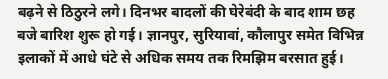बढ़ने से ठिठुरने लगे। दिनभर बादलों की घेरेबंदी के बाद शाम छह बजे बारिश शुरू हो गई। ज्ञानपुर, सुरियावां, कौलापुर समेत विभिन्न इलाकों में आधे घंटे से अधिक समय तक रिमझिम बरसात हुई।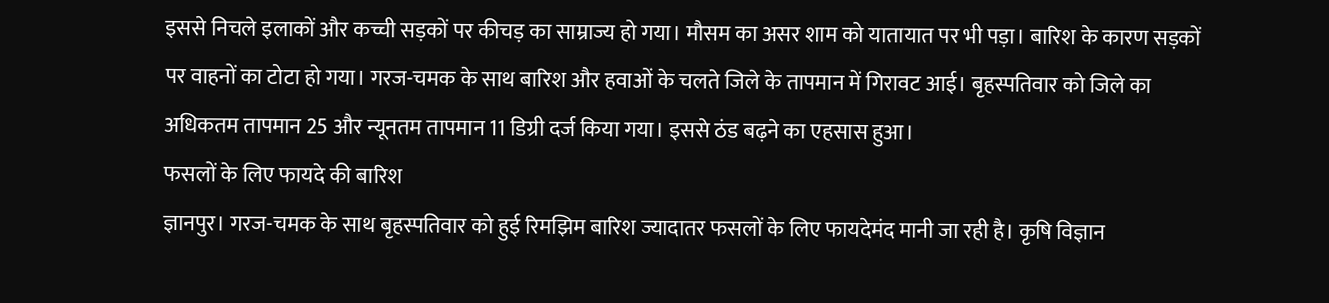इससे निचले इलाकों और कच्ची सड़कों पर कीचड़ का साम्राज्य हो गया। मौसम का असर शाम को यातायात पर भी पड़ा। बारिश के कारण सड़कों पर वाहनों का टोटा हो गया। गरज-चमक के साथ बारिश और हवाओं के चलते जिले के तापमान में गिरावट आई। बृहस्पतिवार को जिले का अधिकतम तापमान 25 और न्यूनतम तापमान 11 डिग्री दर्ज किया गया। इससे ठंड बढ़ने का एहसास हुआ।
फसलों के लिए फायदे की बारिश
ज्ञानपुर। गरज-चमक के साथ बृहस्पतिवार को हुई रिमझिम बारिश ज्यादातर फसलों के लिए फायदेमंद मानी जा रही है। कृषि विज्ञान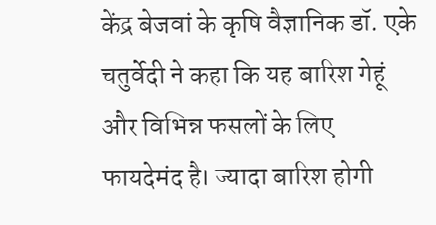केंद्र बेजवां के कृषि वैज्ञानिक डॉ. एके चतुर्वेदी ने कहा कि यह बारिश गेहूं और विभिन्न फसलों के लिए फायदेमंद है। ज्यादा बारिश होगी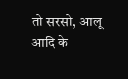तो सरसो, आलू आदि के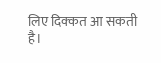लिए दिक्कत आ सकती है।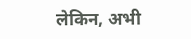लेकिन, अभी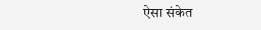ऐसा संकेत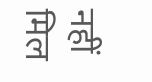नहीं मिल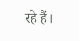रहे हैं।